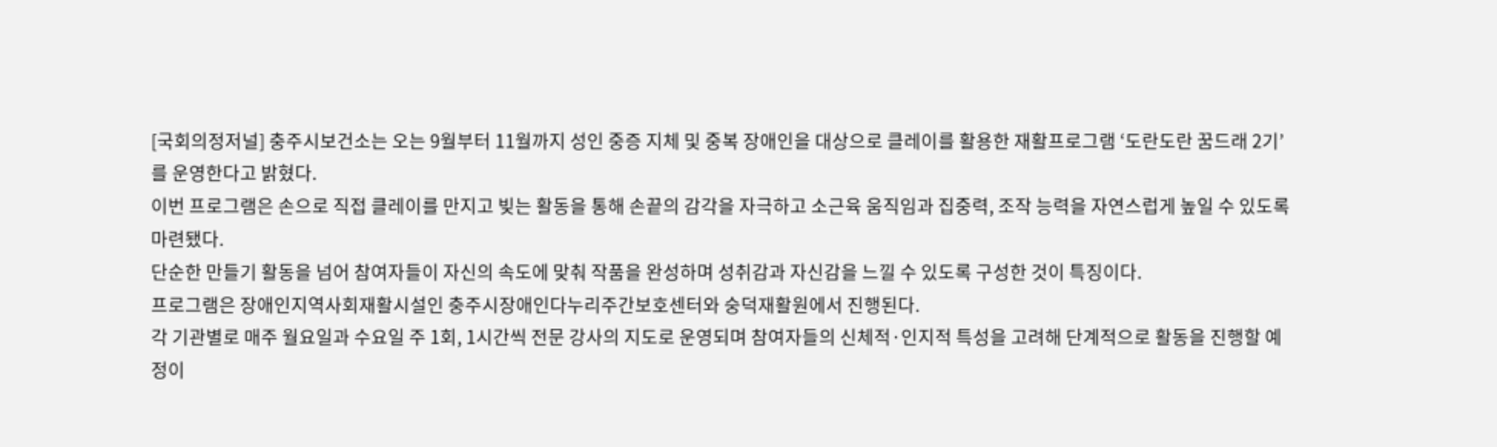[국회의정저널] 충주시보건소는 오는 9월부터 11월까지 성인 중증 지체 및 중복 장애인을 대상으로 클레이를 활용한 재활프로그램 ‘도란도란 꿈드래 2기’를 운영한다고 밝혔다.
이번 프로그램은 손으로 직접 클레이를 만지고 빚는 활동을 통해 손끝의 감각을 자극하고 소근육 움직임과 집중력, 조작 능력을 자연스럽게 높일 수 있도록 마련됐다.
단순한 만들기 활동을 넘어 참여자들이 자신의 속도에 맞춰 작품을 완성하며 성취감과 자신감을 느낄 수 있도록 구성한 것이 특징이다.
프로그램은 장애인지역사회재활시설인 충주시장애인다누리주간보호센터와 숭덕재활원에서 진행된다.
각 기관별로 매주 월요일과 수요일 주 1회, 1시간씩 전문 강사의 지도로 운영되며 참여자들의 신체적·인지적 특성을 고려해 단계적으로 활동을 진행할 예정이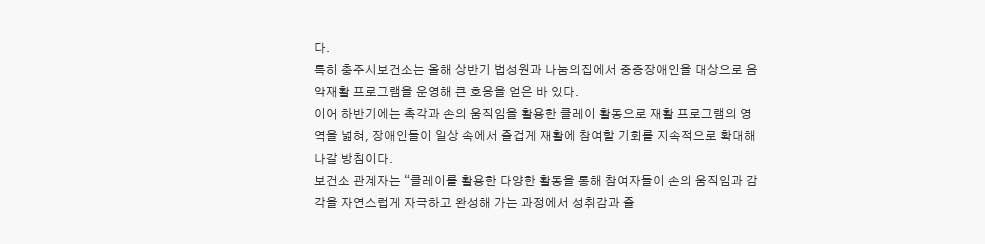다.
특히 충주시보건소는 올해 상반기 법성원과 나눔의집에서 중증장애인을 대상으로 음악재활 프로그램을 운영해 큰 호응을 얻은 바 있다.
이어 하반기에는 촉각과 손의 움직임을 활용한 클레이 활동으로 재활 프로그램의 영역을 넓혀, 장애인들이 일상 속에서 즐겁게 재활에 참여할 기회를 지속적으로 확대해 나갈 방침이다.
보건소 관계자는 “클레이를 활용한 다양한 활동을 통해 참여자들이 손의 움직임과 감각을 자연스럽게 자극하고 완성해 가는 과정에서 성취감과 즐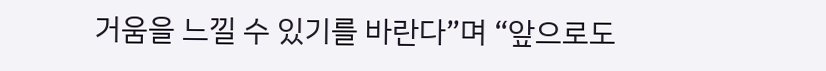거움을 느낄 수 있기를 바란다”며 “앞으로도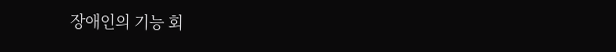장애인의 기능 회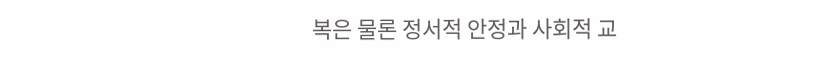복은 물론 정서적 안정과 사회적 교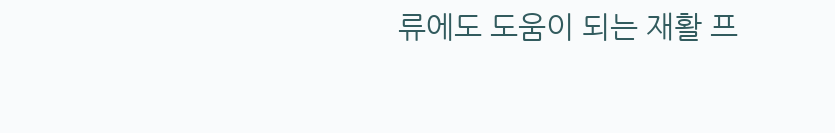류에도 도움이 되는 재활 프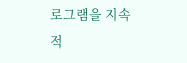로그램을 지속적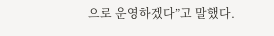으로 운영하겠다”고 말했다.